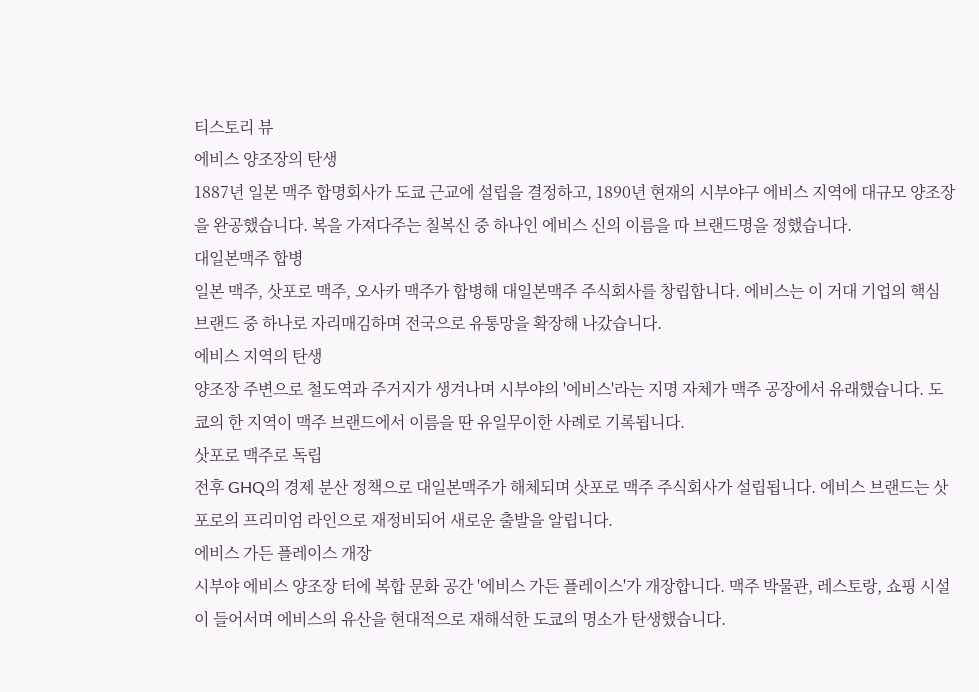티스토리 뷰
에비스 양조장의 탄생
1887년 일본 맥주 합명회사가 도쿄 근교에 설립을 결정하고, 1890년 현재의 시부야구 에비스 지역에 대규모 양조장을 완공했습니다. 복을 가져다주는 칠복신 중 하나인 에비스 신의 이름을 따 브랜드명을 정했습니다.
대일본맥주 합병
일본 맥주, 삿포로 맥주, 오사카 맥주가 합병해 대일본맥주 주식회사를 창립합니다. 에비스는 이 거대 기업의 핵심 브랜드 중 하나로 자리매김하며 전국으로 유통망을 확장해 나갔습니다.
에비스 지역의 탄생
양조장 주변으로 철도역과 주거지가 생겨나며 시부야의 '에비스'라는 지명 자체가 맥주 공장에서 유래했습니다. 도쿄의 한 지역이 맥주 브랜드에서 이름을 딴 유일무이한 사례로 기록됩니다.
삿포로 맥주로 독립
전후 GHQ의 경제 분산 정책으로 대일본맥주가 해체되며 삿포로 맥주 주식회사가 설립됩니다. 에비스 브랜드는 삿포로의 프리미엄 라인으로 재정비되어 새로운 출발을 알립니다.
에비스 가든 플레이스 개장
시부야 에비스 양조장 터에 복합 문화 공간 '에비스 가든 플레이스'가 개장합니다. 맥주 박물관, 레스토랑, 쇼핑 시설이 들어서며 에비스의 유산을 현대적으로 재해석한 도쿄의 명소가 탄생했습니다.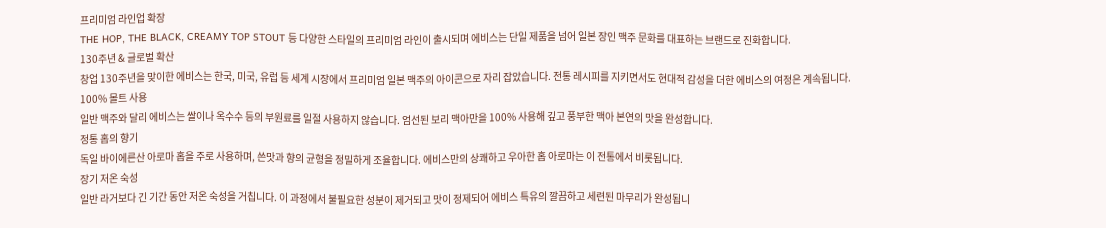프리미엄 라인업 확장
THE HOP, THE BLACK, CREAMY TOP STOUT 등 다양한 스타일의 프리미엄 라인이 출시되며 에비스는 단일 제품을 넘어 일본 장인 맥주 문화를 대표하는 브랜드로 진화합니다.
130주년 & 글로벌 확산
창업 130주년을 맞이한 에비스는 한국, 미국, 유럽 등 세계 시장에서 프리미엄 일본 맥주의 아이콘으로 자리 잡았습니다. 전통 레시피를 지키면서도 현대적 감성을 더한 에비스의 여정은 계속됩니다.
100% 몰트 사용
일반 맥주와 달리 에비스는 쌀이나 옥수수 등의 부원료를 일절 사용하지 않습니다. 엄선된 보리 맥아만을 100% 사용해 깊고 풍부한 맥아 본연의 맛을 완성합니다.
정통 홉의 향기
독일 바이에른산 아로마 홉을 주로 사용하며, 쓴맛과 향의 균형을 정밀하게 조율합니다. 에비스만의 상쾌하고 우아한 홉 아로마는 이 전통에서 비롯됩니다.
장기 저온 숙성
일반 라거보다 긴 기간 동안 저온 숙성을 거칩니다. 이 과정에서 불필요한 성분이 제거되고 맛이 정제되어 에비스 특유의 깔끔하고 세련된 마무리가 완성됩니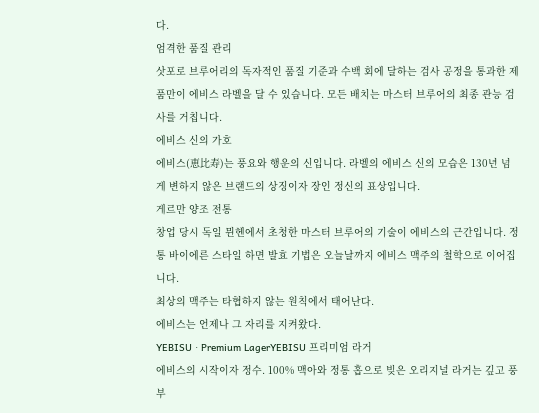다.
엄격한 품질 관리
삿포로 브루어리의 독자적인 품질 기준과 수백 회에 달하는 검사 공정을 통과한 제품만이 에비스 라벨을 달 수 있습니다. 모든 배치는 마스터 브루어의 최종 관능 검사를 거칩니다.
에비스 신의 가호
에비스(恵比寿)는 풍요와 행운의 신입니다. 라벨의 에비스 신의 모습은 130년 넘게 변하지 않은 브랜드의 상징이자 장인 정신의 표상입니다.
게르만 양조 전통
창업 당시 독일 뮌헨에서 초청한 마스터 브루어의 기술이 에비스의 근간입니다. 정통 바이에른 스타일 하면 발효 기법은 오늘날까지 에비스 맥주의 철학으로 이어집니다.
최상의 맥주는 타협하지 않는 원칙에서 태어난다.
에비스는 언제나 그 자리를 지켜왔다.
YEBISU · Premium LagerYEBISU 프리미엄 라거
에비스의 시작이자 정수. 100% 맥아와 정통 홉으로 빚은 오리지널 라거는 깊고 풍부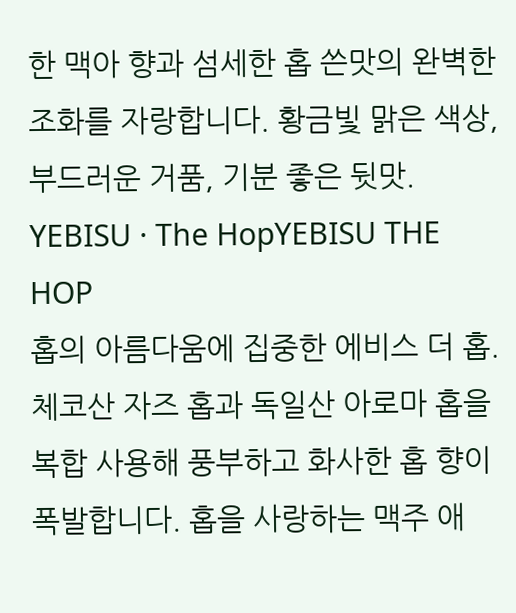한 맥아 향과 섬세한 홉 쓴맛의 완벽한 조화를 자랑합니다. 황금빛 맑은 색상, 부드러운 거품, 기분 좋은 뒷맛.
YEBISU · The HopYEBISU THE HOP
홉의 아름다움에 집중한 에비스 더 홉. 체코산 자즈 홉과 독일산 아로마 홉을 복합 사용해 풍부하고 화사한 홉 향이 폭발합니다. 홉을 사랑하는 맥주 애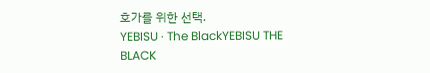호가를 위한 선택.
YEBISU · The BlackYEBISU THE BLACK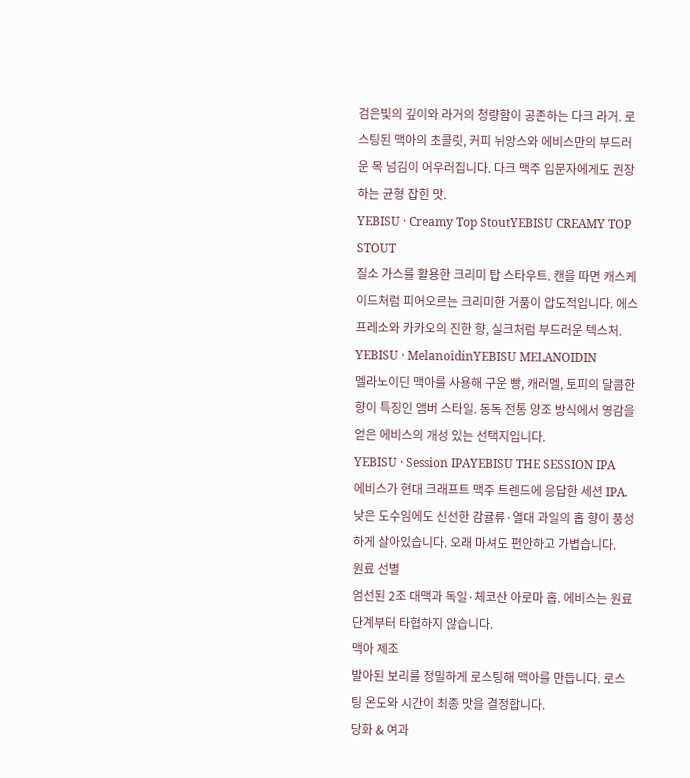검은빛의 깊이와 라거의 청량함이 공존하는 다크 라거. 로스팅된 맥아의 초콜릿, 커피 뉘앙스와 에비스만의 부드러운 목 넘김이 어우러집니다. 다크 맥주 입문자에게도 권장하는 균형 잡힌 맛.
YEBISU · Creamy Top StoutYEBISU CREAMY TOP STOUT
질소 가스를 활용한 크리미 탑 스타우트. 캔을 따면 캐스케이드처럼 피어오르는 크리미한 거품이 압도적입니다. 에스프레소와 카카오의 진한 향, 실크처럼 부드러운 텍스처.
YEBISU · MelanoidinYEBISU MELANOIDIN
멜라노이딘 맥아를 사용해 구운 빵, 캐러멜, 토피의 달콤한 향이 특징인 앰버 스타일. 동독 전통 양조 방식에서 영감을 얻은 에비스의 개성 있는 선택지입니다.
YEBISU · Session IPAYEBISU THE SESSION IPA
에비스가 현대 크래프트 맥주 트렌드에 응답한 세션 IPA. 낮은 도수임에도 신선한 감귤류·열대 과일의 홉 향이 풍성하게 살아있습니다. 오래 마셔도 편안하고 가볍습니다.
원료 선별
엄선된 2조 대맥과 독일·체코산 아로마 홉. 에비스는 원료 단계부터 타협하지 않습니다.
맥아 제조
발아된 보리를 정밀하게 로스팅해 맥아를 만듭니다. 로스팅 온도와 시간이 최종 맛을 결정합니다.
당화 & 여과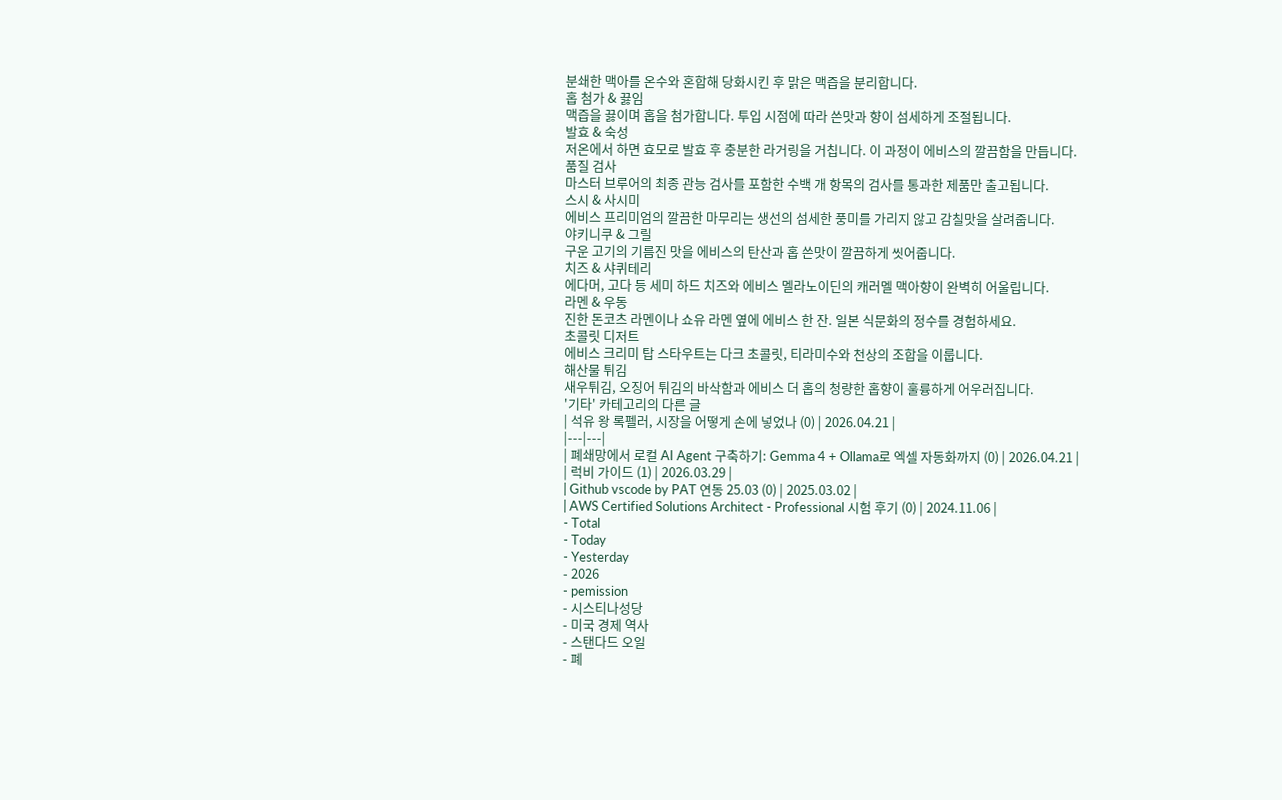분쇄한 맥아를 온수와 혼합해 당화시킨 후 맑은 맥즙을 분리합니다.
홉 첨가 & 끓임
맥즙을 끓이며 홉을 첨가합니다. 투입 시점에 따라 쓴맛과 향이 섬세하게 조절됩니다.
발효 & 숙성
저온에서 하면 효모로 발효 후 충분한 라거링을 거칩니다. 이 과정이 에비스의 깔끔함을 만듭니다.
품질 검사
마스터 브루어의 최종 관능 검사를 포함한 수백 개 항목의 검사를 통과한 제품만 출고됩니다.
스시 & 사시미
에비스 프리미엄의 깔끔한 마무리는 생선의 섬세한 풍미를 가리지 않고 감칠맛을 살려줍니다.
야키니쿠 & 그릴
구운 고기의 기름진 맛을 에비스의 탄산과 홉 쓴맛이 깔끔하게 씻어줍니다.
치즈 & 샤퀴테리
에다머, 고다 등 세미 하드 치즈와 에비스 멜라노이딘의 캐러멜 맥아향이 완벽히 어울립니다.
라멘 & 우동
진한 돈코츠 라멘이나 쇼유 라멘 옆에 에비스 한 잔. 일본 식문화의 정수를 경험하세요.
초콜릿 디저트
에비스 크리미 탑 스타우트는 다크 초콜릿, 티라미수와 천상의 조합을 이룹니다.
해산물 튀김
새우튀김, 오징어 튀김의 바삭함과 에비스 더 홉의 청량한 홉향이 훌륭하게 어우러집니다.
'기타' 카테고리의 다른 글
| 석유 왕 록펠러, 시장을 어떻게 손에 넣었나 (0) | 2026.04.21 |
|---|---|
| 폐쇄망에서 로컬 AI Agent 구축하기: Gemma 4 + Ollama로 엑셀 자동화까지 (0) | 2026.04.21 |
| 럭비 가이드 (1) | 2026.03.29 |
| Github vscode by PAT 연동 25.03 (0) | 2025.03.02 |
| AWS Certified Solutions Architect - Professional 시험 후기 (0) | 2024.11.06 |
- Total
- Today
- Yesterday
- 2026
- pemission
- 시스티나성당
- 미국 경제 역사
- 스탠다드 오일
- 폐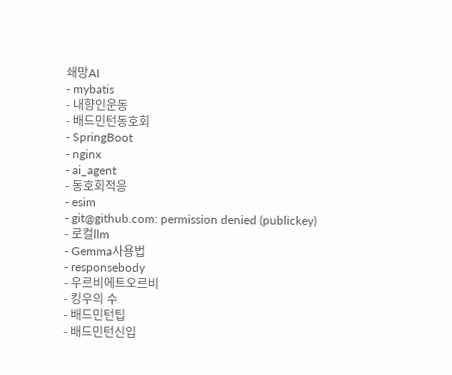쇄망AI
- mybatis
- 내향인운동
- 배드민턴동호회
- SpringBoot
- nginx
- ai_agent
- 동호회적응
- esim
- git@github.com: permission denied (publickey)
- 로컬llm
- Gemma사용법
- responsebody
- 우르비에트오르비
- 킹우의 수
- 배드민턴팁
- 배드민턴신입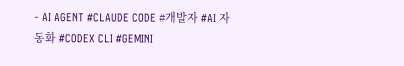- AI AGENT #CLAUDE CODE #개발자 #AI 자동화 #CODEX CLI #GEMINI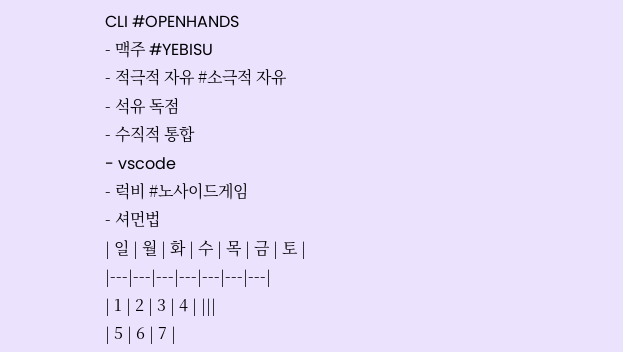CLI #OPENHANDS
- 맥주 #YEBISU
- 적극적 자유 #소극적 자유
- 석유 독점
- 수직적 통합
- vscode
- 럭비 #노사이드게임
- 셔먼법
| 일 | 월 | 화 | 수 | 목 | 금 | 토 |
|---|---|---|---|---|---|---|
| 1 | 2 | 3 | 4 | |||
| 5 | 6 | 7 |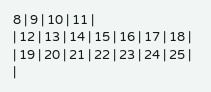8 | 9 | 10 | 11 |
| 12 | 13 | 14 | 15 | 16 | 17 | 18 |
| 19 | 20 | 21 | 22 | 23 | 24 | 25 |
|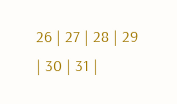26 | 27 | 28 | 29 | 30 | 31 |